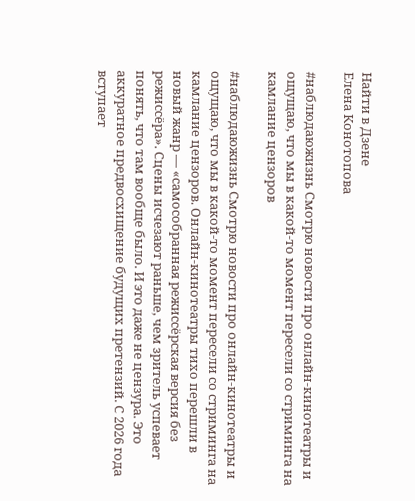Найти в Дзене
Елена Конотопова

#наблюдаюжизнь Смотрю новости про онлайн-кинотеатры и ощущаю, что мы в какой-то момент пересели со стриминга на камлание цензоров

#наблюдаюжизнь Смотрю новости про онлайн-кинотеатры и ощущаю, что мы в какой-то момент пересели со стриминга на камлание цензоров. Онлайн-кинотеатры тихо перешли в новый жанр — «самособранная режиссёрская версия без режиссёра». Сцены исчезают раньше, чем зритель успевает понять, что там вообще было. И это даже не цензура. Это аккуратное предвосхищение будущих претензий. С 2026 года вступает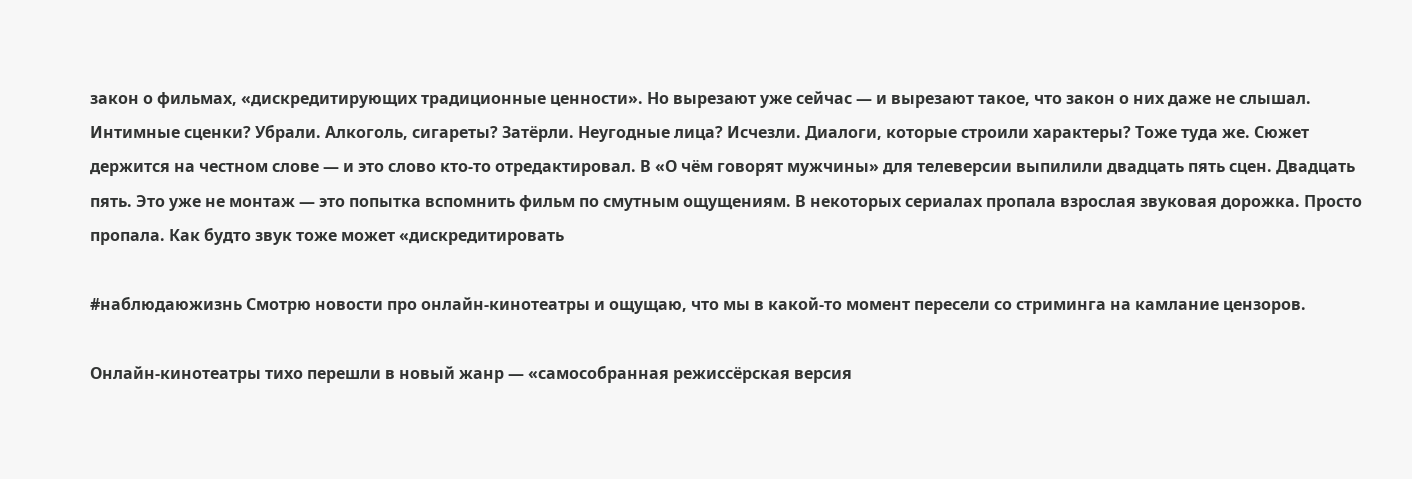закон о фильмах, «дискредитирующих традиционные ценности». Но вырезают уже сейчас — и вырезают такое, что закон о них даже не слышал. Интимные сценки? Убрали. Алкоголь, сигареты? Затёрли. Неугодные лица? Исчезли. Диалоги, которые строили характеры? Тоже туда же. Сюжет держится на честном слове — и это слово кто-то отредактировал. В «О чём говорят мужчины» для телеверсии выпилили двадцать пять сцен. Двадцать пять. Это уже не монтаж — это попытка вспомнить фильм по смутным ощущениям. В некоторых сериалах пропала взрослая звуковая дорожка. Просто пропала. Как будто звук тоже может «дискредитировать

#наблюдаюжизнь Смотрю новости про онлайн-кинотеатры и ощущаю, что мы в какой-то момент пересели со стриминга на камлание цензоров.

Онлайн-кинотеатры тихо перешли в новый жанр — «самособранная режиссёрская версия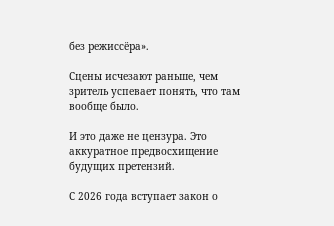без режиссёра».

Сцены исчезают раньше, чем зритель успевает понять, что там вообще было.

И это даже не цензура. Это аккуратное предвосхищение будущих претензий.

С 2026 года вступает закон о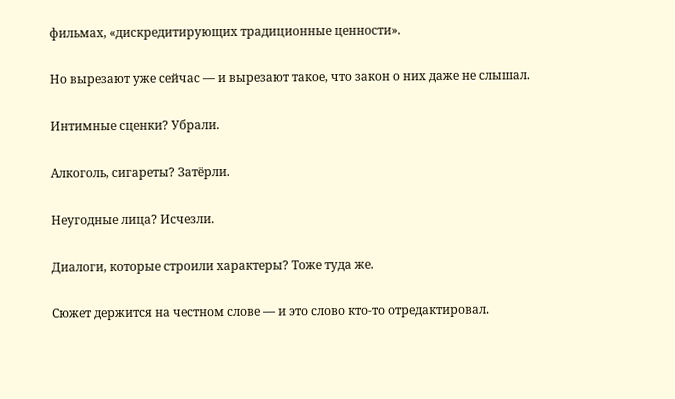фильмах, «дискредитирующих традиционные ценности».

Но вырезают уже сейчас — и вырезают такое, что закон о них даже не слышал.

Интимные сценки? Убрали.

Алкоголь, сигареты? Затёрли.

Неугодные лица? Исчезли.

Диалоги, которые строили характеры? Тоже туда же.

Сюжет держится на честном слове — и это слово кто-то отредактировал.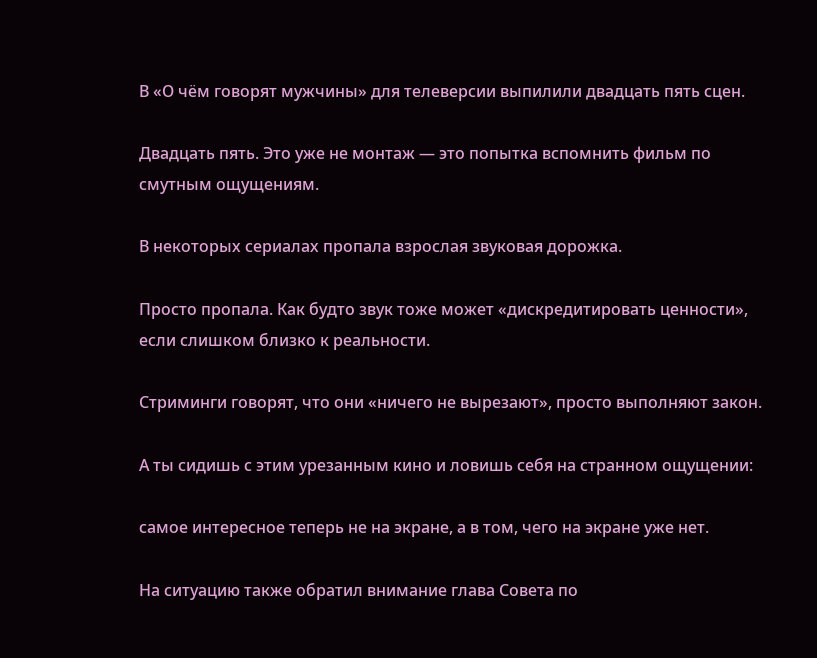В «О чём говорят мужчины» для телеверсии выпилили двадцать пять сцен.

Двадцать пять. Это уже не монтаж — это попытка вспомнить фильм по смутным ощущениям.

В некоторых сериалах пропала взрослая звуковая дорожка.

Просто пропала. Как будто звук тоже может «дискредитировать ценности», если слишком близко к реальности.

Стриминги говорят, что они «ничего не вырезают», просто выполняют закон.

А ты сидишь с этим урезанным кино и ловишь себя на странном ощущении:

самое интересное теперь не на экране, а в том, чего на экране уже нет.

На ситуацию также обратил внимание глава Совета по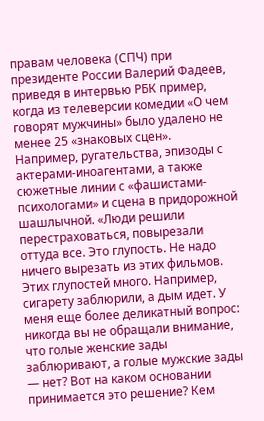правам человека (СПЧ) при президенте России Валерий Фадеев, приведя в интервью РБК пример, когда из телеверсии комедии «О чем говорят мужчины» было удалено не менее 25 «знаковых сцен». Например, ругательства, эпизоды с актерами-иноагентами, а также сюжетные линии с «фашистами-психологами» и сцена в придорожной шашлычной. «Люди решили перестраховаться, повырезали оттуда все. Это глупость. Не надо ничего вырезать из этих фильмов. Этих глупостей много. Например, сигарету заблюрили, а дым идет. У меня еще более деликатный вопрос: никогда вы не обращали внимание, что голые женские зады заблюривают, а голые мужские зады — нет? Вот на каком основании принимается это решение? Кем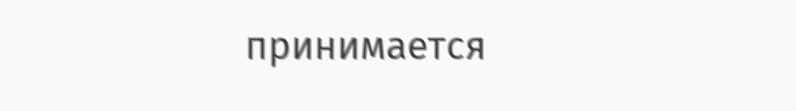принимается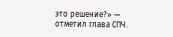это решение?» — отметил глава СПЧ.